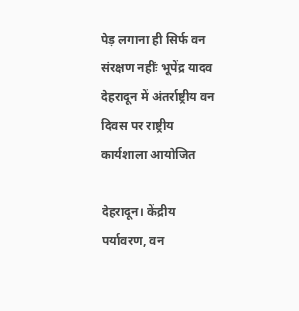पेड़ लगाना ही सिर्फ वन संरक्षण नहींः भूपेंद्र यादव
देहरादून में अंतर्राष्ट्रीय वन दिवस पर राष्ट्रीय कार्यशाला आयोजित

देहरादून। केंद्रीय पर्यावरण, वन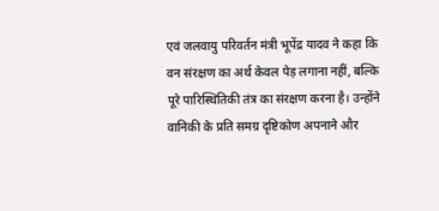एवं जलवायु परिवर्तन मंत्री भूपेंद्र यादव ने कहा कि वन संरक्षण का अर्थ केवल पेड़ लगाना नहीं, बल्कि पूरे पारिस्थितिकी तंत्र का संरक्षण करना है। उन्होंने वानिकी के प्रति समग्र दृष्टिकोण अपनाने और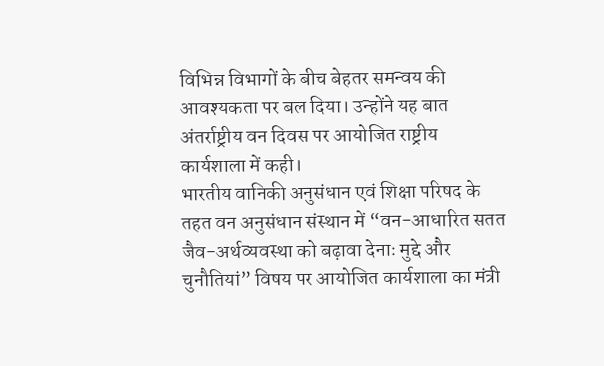विभिन्न विभागों के बीच बेहतर समन्वय की आवश्यकता पर बल दिया। उन्होंने यह बात अंतर्राष्ट्रीय वन दिवस पर आयोजित राष्ट्रीय कार्यशाला में कही।
भारतीय वानिकी अनुसंधान एवं शिक्षा परिषद के तहत वन अनुसंधान संस्थान में “वन-आधारित सतत जैव-अर्थव्यवस्था को बढ़ावा देनाः मुद्दे और चुनौतियां” विषय पर आयोजित कार्यशाला का मंत्री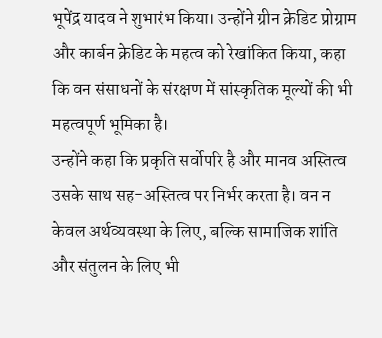भूपेंद्र यादव ने शुभारंभ किया। उन्होंने ग्रीन क्रेडिट प्रोग्राम और कार्बन क्रेडिट के महत्व को रेखांकित किया, कहा कि वन संसाधनों के संरक्षण में सांस्कृतिक मूल्यों की भी महत्वपूर्ण भूमिका है।
उन्होंने कहा कि प्रकृति सर्वोपरि है और मानव अस्तित्व उसके साथ सह-अस्तित्व पर निर्भर करता है। वन न केवल अर्थव्यवस्था के लिए, बल्कि सामाजिक शांति और संतुलन के लिए भी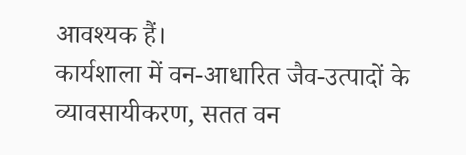आवश्यक हैं।
कार्यशाला में वन-आधारित जैव-उत्पादों के व्यावसायीकरण, सतत वन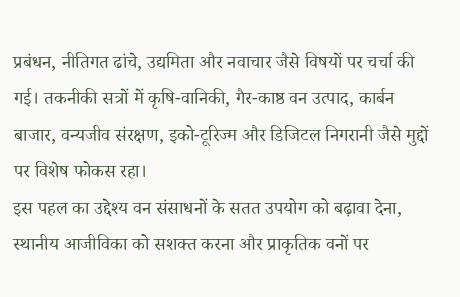प्रबंधन, नीतिगत ढांचे, उद्यमिता और नवाचार जैसे विषयों पर चर्चा की गई। तकनीकी सत्रों में कृषि-वानिकी, गैर-काष्ठ वन उत्पाद, कार्बन बाजार, वन्यजीव संरक्षण, इको-टूरिज्म और डिजिटल निगरानी जैसे मुद्दों पर विशेष फोकस रहा।
इस पहल का उद्देश्य वन संसाधनों के सतत उपयोग को बढ़ावा देना, स्थानीय आजीविका को सशक्त करना और प्राकृतिक वनों पर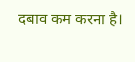दबाव कम करना है।